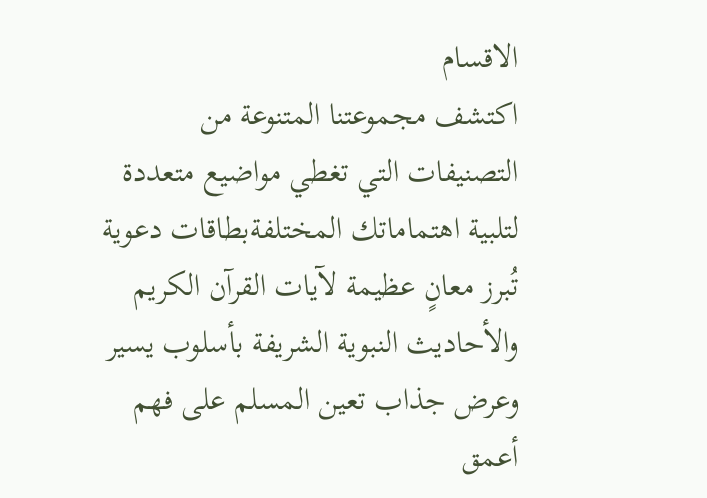الاقسام
اكتشف مجموعتنا المتنوعة من التصنيفات التي تغطي مواضيع متعددة لتلبية اهتماماتك المختلفةبطاقات دعوية تُبرز معانٍ عظيمة لآيات القرآن الكريم والأحاديث النبوية الشريفة بأسلوب يسير وعرض جذاب تعين المسلم على فهم أعمق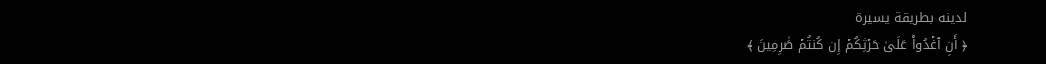لدينه بطريقة يسيرة
﴿ أَنِ ٱغۡدُواْ عَلَىٰ حَرۡثِكُمۡ إِن كُنتُمۡ صَٰرِمِينَ ﴾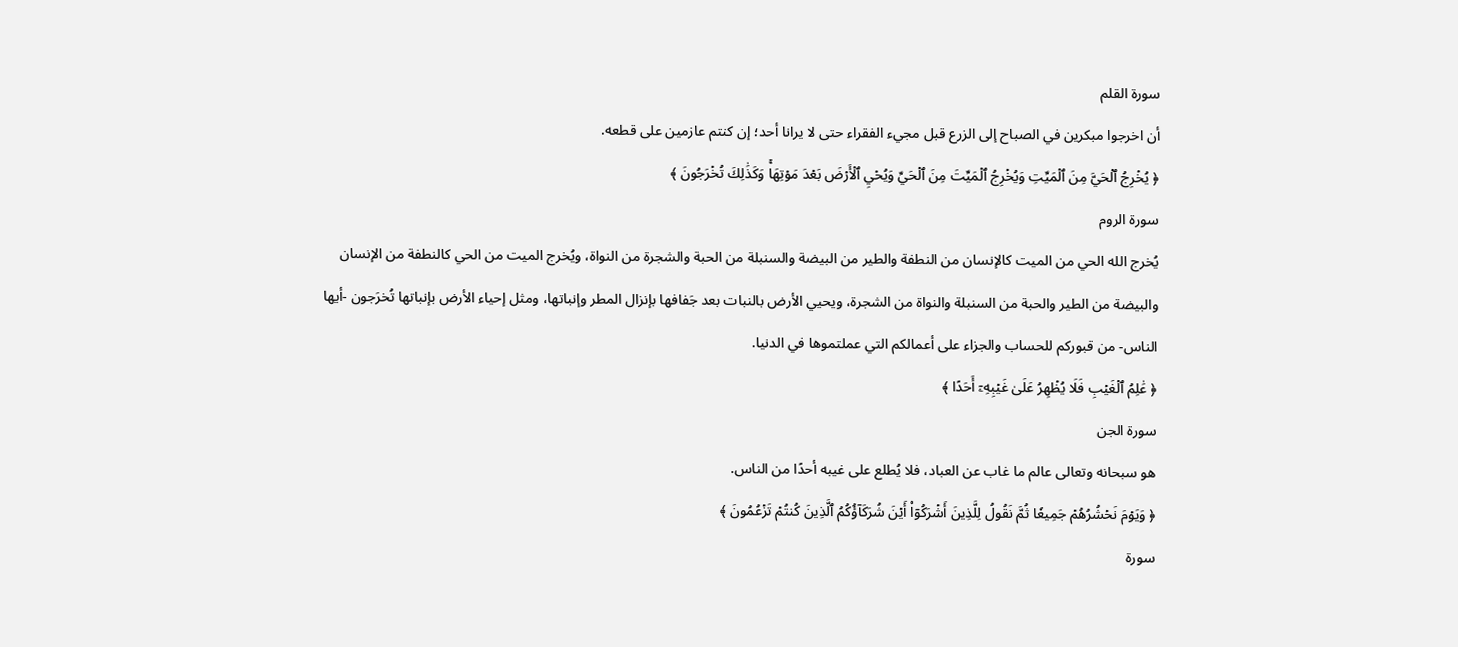سورة القلم
أن اخرجوا مبكرين في الصباح إلى الزرع قبل مجيء الفقراء حتى لا يرانا أحد؛ إن كنتم عازمين على قطعه.
﴿ يُخۡرِجُ ٱلۡحَيَّ مِنَ ٱلۡمَيِّتِ وَيُخۡرِجُ ٱلۡمَيِّتَ مِنَ ٱلۡحَيِّ وَيُحۡيِ ٱلۡأَرۡضَ بَعۡدَ مَوۡتِهَاۚ وَكَذَٰلِكَ تُخۡرَجُونَ ﴾
سورة الروم
يُخرج الله الحي من الميت كالإنسان من النطفة والطير من البيضة والسنبلة من الحبة والشجرة من النواة، ويُخرج الميت من الحي كالنطفة من الإنسان والبيضة من الطير والحبة من السنبلة والنواة من الشجرة، ويحيي الأرض بالنبات بعد جَفافها بإنزال المطر وإنباتها، ومثل إحياء الأرض بإنباتها تُخرَجون -أيها الناس- من قبوركم للحساب والجزاء على أعمالكم التي عملتموها في الدنيا.
﴿ عَٰلِمُ ٱلۡغَيۡبِ فَلَا يُظۡهِرُ عَلَىٰ غَيۡبِهِۦٓ أَحَدًا ﴾
سورة الجن
هو سبحانه وتعالى عالم ما غاب عن العباد، فلا يُطلع على غيبه أحدًا من الناس.
﴿ وَيَوۡمَ نَحۡشُرُهُمۡ جَمِيعٗا ثُمَّ نَقُولُ لِلَّذِينَ أَشۡرَكُوٓاْ أَيۡنَ شُرَكَآؤُكُمُ ٱلَّذِينَ كُنتُمۡ تَزۡعُمُونَ ﴾
سورة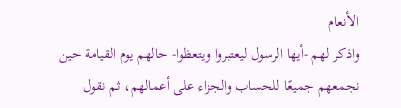الأنعام
واذكر لهم -أيها الرسول ليعتبروا ويتعظوا- حالهم يوم القيامة حين نجمعهم جميعًا للحساب والجزاء على أعمالهم، ثم نقول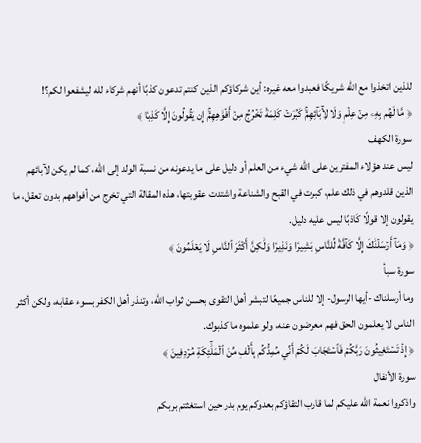للذين اتخذوا مع الله شريكًا فعبدوا معه غيره: أين شركاؤكم الذين كنتم تدعون كذبًا أنهم شركاء لله ليشفعوا لكم؟!
﴿ مَّا لَهُم بِهِۦ مِنۡ عِلۡمٖ وَلَا لِأٓبَآئِهِمۡۚ كَبُرَتۡ كَلِمَةٗ تَخۡرُجُ مِنۡ أَفۡوَٰهِهِمۡۚ إِن يَقُولُونَ إِلَّا كَذِبٗا ﴾
سورة الكهف
ليس عند هؤلاء المفترين على الله شيء من العلم أو دليل على ما يدعونه من نسبة الولد إلى الله، كما لم يكن لآبائهم الذين قلدوهم في ذلك علم، كبرت في القبح والشناعة واشتدت عقوبتها، هذه المقالة التي تخرج من أفواههم بدون تعقل، ما يقولون إلا قولًا كَاذبًا ليس عليه دليل.
﴿ وَمَآ أَرۡسَلۡنَٰكَ إِلَّا كَآفَّةٗ لِّلنَّاسِ بَشِيرٗا وَنَذِيرٗا وَلَٰكِنَّ أَكۡثَرَ ٱلنَّاسِ لَا يَعۡلَمُونَ ﴾
سورة سبأ
وما أرسلناك -أيها الرسول- إلا للناس جميعًا لتبشر أهل التقوى بحسن ثواب الله، وتنذر أهل الكفر بسوء عقابه، ولكن أكثر الناس لا يعلمون الحق فهم معرضون عنه، ولو علموه ما كذبوك.
﴿ إِذۡ تَسۡتَغِيثُونَ رَبَّكُمۡ فَٱسۡتَجَابَ لَكُمۡ أَنِّي مُمِدُّكُم بِأَلۡفٖ مِّنَ ٱلۡمَلَٰٓئِكَةِ مُرۡدِفِينَ ﴾
سورة الأنفال
واذكروا نعمة الله عليكم لما قارب التقاؤكم بعدوكم يوم بدر حين استغثتم بربكم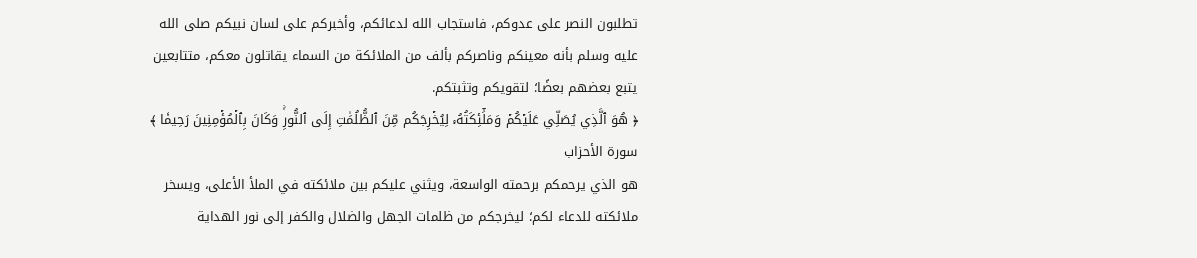تطلبون النصر على عدوكم، فاستجاب الله لدعائكم، وأخبركم على لسان نبيكم صلى الله عليه وسلم بأنه معينكم وناصركم بألف من الملائكة من السماء يقاتلون معكم، متتابعين يتبع بعضهم بعضًا؛ لتقويكم وتثبتكم.
﴿ هُوَ ٱلَّذِي يُصَلِّي عَلَيۡكُمۡ وَمَلَٰٓئِكَتُهُۥ لِيُخۡرِجَكُم مِّنَ ٱلظُّلُمَٰتِ إِلَى ٱلنُّورِۚ وَكَانَ بِٱلۡمُؤۡمِنِينَ رَحِيمٗا ﴾
سورة الأحزاب
هو الذي يرحمكم برحمته الواسعة، ويثني عليكم بين ملائكته في الملأ الأعلى، ويسخر ملائكته للدعاء لكم؛ ليخرجكم من ظلمات الجهل والضلال والكفر إلى نور الهداية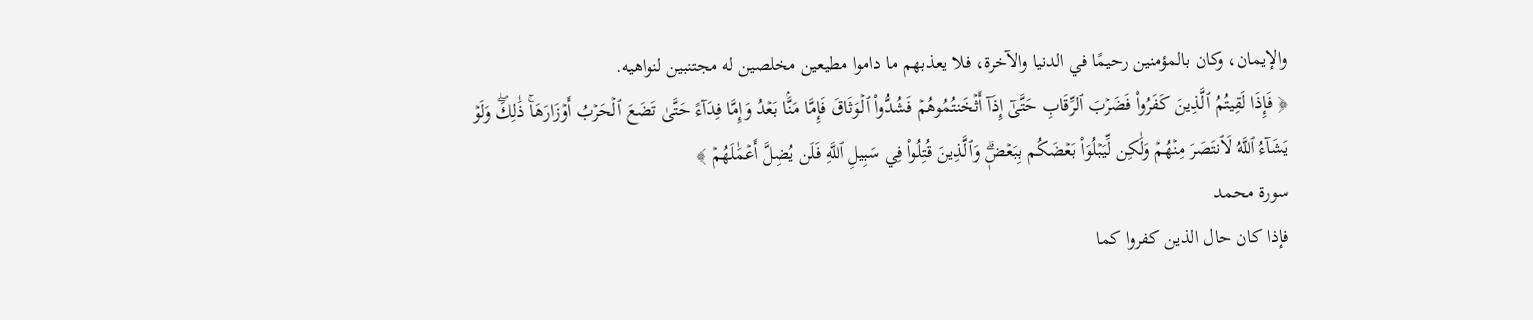والإيمان، وكان بالمؤمنين رحيمًا في الدنيا والآخرة، فلا يعذبهم ما داموا مطيعين مخلصين له مجتنبين لنواهيه.
﴿ فَإِذَا لَقِيتُمُ ٱلَّذِينَ كَفَرُواْ فَضَرۡبَ ٱلرِّقَابِ حَتَّىٰٓ إِذَآ أَثۡخَنتُمُوهُمۡ فَشُدُّواْ ٱلۡوَثَاقَ فَإِمَّا مَنَّۢا بَعۡدُ وَإِمَّا فِدَآءً حَتَّىٰ تَضَعَ ٱلۡحَرۡبُ أَوۡزَارَهَاۚ ذَٰلِكَۖ وَلَوۡ يَشَآءُ ٱللَّهُ لَٱنتَصَرَ مِنۡهُمۡ وَلَٰكِن لِّيَبۡلُوَاْ بَعۡضَكُم بِبَعۡضٖۗ وَٱلَّذِينَ قُتِلُواْ فِي سَبِيلِ ٱللَّهِ فَلَن يُضِلَّ أَعۡمَٰلَهُمۡ ﴾
سورة محمد
فإذا كان حال الذين كفروا كما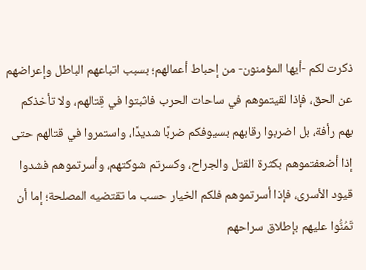ذكرت لكم -أيها المؤمنون- من إحباط أعمالهم؛ بسبب اتباعهم الباطل وإعراضهم عن الحق، فإذا لقيتموهم في ساحات الحرب فاثبتوا في قِتالهم، ولا تأخذكم بهم رأفة، بل اضربوا رقابهم بسيوفكم ضربًا شديدًا، واستمروا في قتالهم حتى إذا أضعفتموهم بكثرة القتل والجراح، وكسرتم شوكتهم، وأسرتموهم فشدوا قيود الأسرى، فإذا أسرتموهم فلكم الخيار حسب ما تقتضيه المصلحة؛ إما أن تَمُنُّوا عليهم بإطلاق سراحهم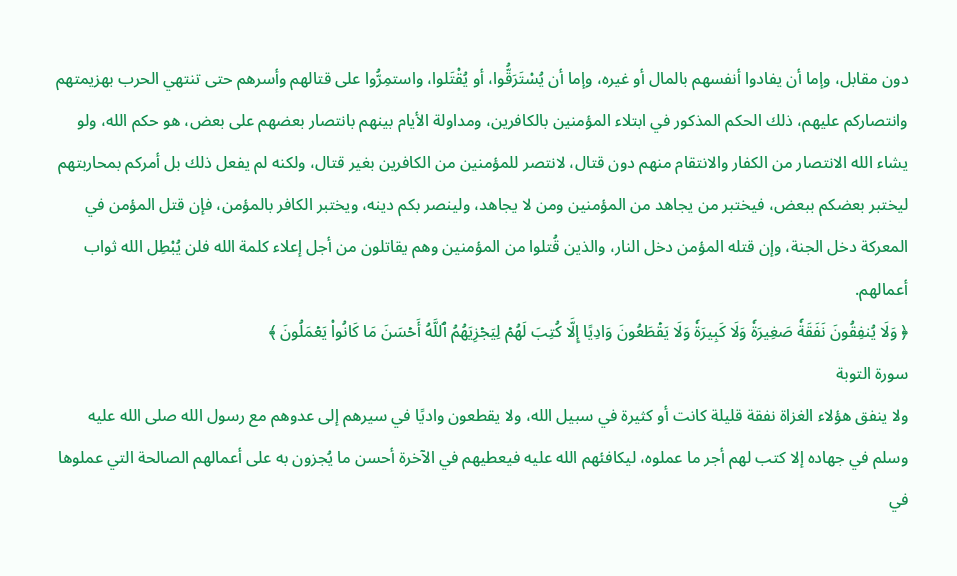دون مقابل، وإما أن يفادوا أنفسهم بالمال أو غيره، وإما أن يُسْتَرَقُّوا، أو يُقْتَلوا، واستمِرُّوا على قتالهم وأسرهم حتى تنتهي الحرب بهزيمتهم وانتصاركم عليهم، ذلك الحكم المذكور في ابتلاء المؤمنين بالكافرين، ومداولة الأيام بينهم بانتصار بعضهم على بعض، هو حكم الله، ولو يشاء الله الانتصار من الكفار والانتقام منهم دون قتال، لانتصر للمؤمنين من الكافرين بغير قتال، ولكنه لم يفعل ذلك بل أمركم بمحاربتهم ليختبر بعضكم ببعض، فيختبر من يجاهد من المؤمنين ومن لا يجاهد، ولينصر بكم دينه، ويختبر الكافر بالمؤمن، فإن قتل المؤمن في المعركة دخل الجنة، وإن قتله المؤمن دخل النار، والذين قُتلوا من المؤمنين وهم يقاتلون من أجل إعلاء كلمة الله فلن يُبْطِل الله ثواب أعمالهم.
﴿ وَلَا يُنفِقُونَ نَفَقَةٗ صَغِيرَةٗ وَلَا كَبِيرَةٗ وَلَا يَقۡطَعُونَ وَادِيًا إِلَّا كُتِبَ لَهُمۡ لِيَجۡزِيَهُمُ ٱللَّهُ أَحۡسَنَ مَا كَانُواْ يَعۡمَلُونَ ﴾
سورة التوبة
ولا ينفق هؤلاء الغزاة نفقة قليلة كانت أو كثيرة في سبيل الله، ولا يقطعون واديًا في سيرهم إلى عدوهم مع رسول الله صلى الله عليه وسلم في جهاده إلا كتب لهم أجر ما عملوه، ليكافئهم الله عليه فيعطيهم في الآخرة أحسن ما يُجزون به على أعمالهم الصالحة التي عملوها في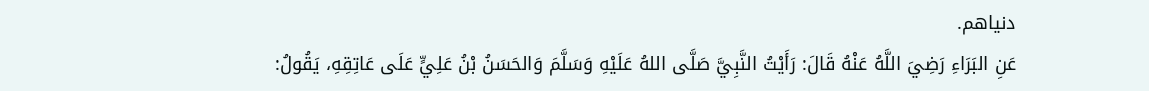دنياهم.
عَنِ البَرَاءِ رَضِيَ اللَّهُ عَنْهُ قَالَ: رَأَيْتُ النَّبِيَّ صَلَّى اللهُ عَلَيْهِ وَسَلَّمَ وَالحَسَنُ بْنُ عَلِيٍّ عَلَى عَاتِقِهِ، يَقُولُ: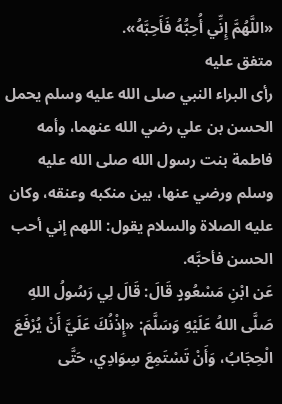«اللَّهُمَّ إِنِّي أُحِبُّهُ فَأَحِبَّهُ».
متفق عليه
رأى البراء النبي صلى الله عليه وسلم يحمل الحسن بن علي رضي الله عنهما، وأمه فاطمة بنت رسول الله صلى الله عليه وسلم ورضي عنها، بين منكبه وعنقه، وكان عليه الصلاة والسلام يقول: اللهم إني أحب الحسن فأحبَّه.
عَن ابْنِ مَسْعُودٍ قَالَ: قَالَ لِي رَسُولُ اللهِ صَلَّى اللهُ عَلَيْهِ وَسَلَّمَ: «إِذْنُكَ عَلَيَّ أَنْ يُرْفَعَ الْحِجَابُ، وَأَنْ تَسْتَمِعَ سِوَادِي، حَتَّى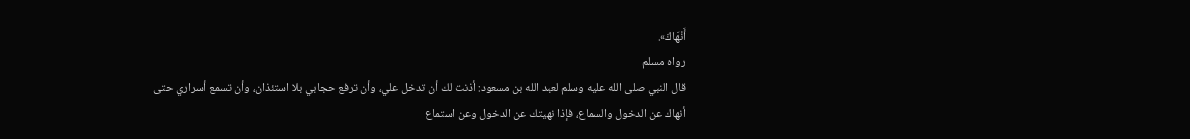أَنْهَاكَ».
رواه مسلم
قال النبي صلى الله عليه وسلم لعبد الله بن مسعود: أذنت لك أن تدخل علي، وأن ترفع حجابي بلا استئذان، وأن تسمع أسراري حتى أنهاك عن الدخول والسماع، فإذا نهيتك عن الدخول وعن استماع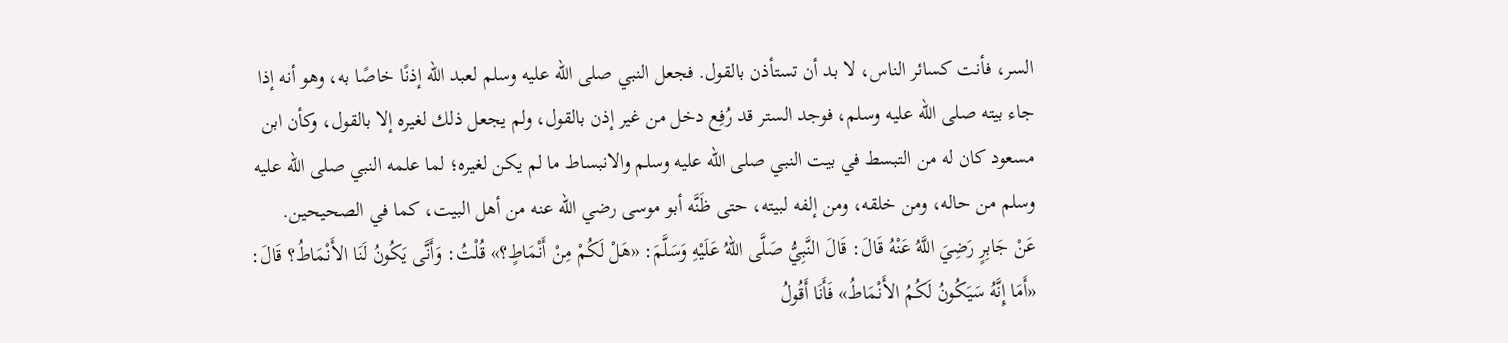السر، فأنت كسائر الناس، لا بد أن تستأذن بالقول. فجعل النبي صلى الله عليه وسلم لعبد الله إذنًا خاصًا به، وهو أنه إذا جاء بيته صلى الله عليه وسلم، فوجد الستر قد رُفِع دخل من غير إذن بالقول، ولم يجعل ذلك لغيره إلا بالقول، وكأن ابن مسعود كان له من التبسط في بيت النبي صلى الله عليه وسلم والانبساط ما لم يكن لغيره؛ لما علمه النبي صلى الله عليه وسلم من حاله، ومن خلقه، ومن إلفه لبيته، حتى ظَنَّه أبو موسى رضي الله عنه من أهل البيت، كما في الصحيحين.
عَنْ جَابِرٍ رَضِيَ اللَّهُ عَنْهُ قَالَ: قَالَ النَّبِيُّ صَلَّى اللهُ عَلَيْهِ وَسَلَّمَ: «هَلْ لَكُمْ مِنْ أَنْمَاطٍ؟» قُلْتُ: وَأَنَّى يَكُونُ لَنَا الأَنْمَاطُ؟ قَالَ: «أَمَا إِنَّهُ سَيَكُونُ لَكُمُ الأَنْمَاطُ» فَأَنَا أَقُولُ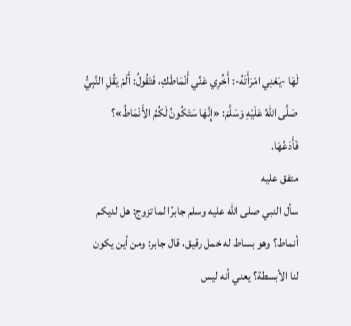لَهَا -يَعْنِي امْرَأَتَهُ-: أَخِّرِي عَنِّي أَنْمَاطَكِ، فَتَقُولُ: أَلَمْ يَقُلِ النَّبِيُّ صَلَّى اللهُ عَلَيْهِ وَسَلَّمَ: «إِنَّهَا سَتَكُونُ لَكُمُ الأَنْمَاطُ»؟ فَأَدَعُهَا.
متفق عليه
سأل النبي صلى الله عليه وسلم جابرًا لما تزوج: هل لديكم أنماط؟ وهو بساط له خمل رقيق، قال جابر: ومن أين يكون لنا الأبسطة؟ يعني أنه ليس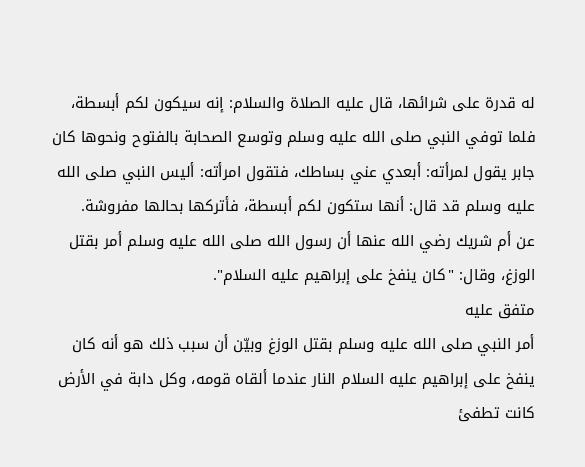له قدرة على شرائها، قال عليه الصلاة والسلام: إنه سيكون لكم أبسطة، فلما توفي النبي صلى الله عليه وسلم وتوسع الصحابة بالفتوح ونحوها كان جابر يقول لمرأته: أبعدي عني بساطك، فتقول امرأته: أليس النبي صلى الله عليه وسلم قد قال: أنها ستكون لكم أبسطة، فأتركها بحالها مفروشة.
عن أم شريك رضي الله عنها أن رسول الله صلى الله عليه وسلم أمر بقتل الوزغ، وقال: "كان ينفخ على إبراهيم عليه السلام".
متفق عليه
أمر النبي صلى الله عليه وسلم بقتل الوزغ وبيّن أن سبب ذلك هو أنه كان ينفخ على إبراهيم عليه السلام النار عندما ألقاه قومه، وكل دابة في الأرض كانت تطفئ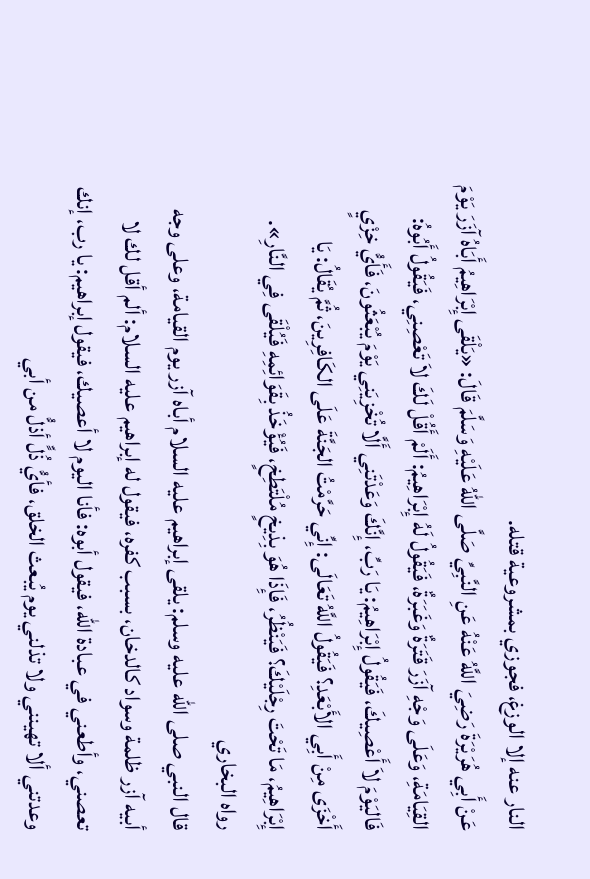النار عنه إلا الوزغ، فجوزي بمشروعية قتله.
عَنْ أَبِي هُرَيْرَةَ رَضِيَ اللَّهُ عَنْهُ عَنِ النَّبِيِّ صَلَّى اللهُ عَلَيْهِ وَسَلَّمَ قَالَ: «يَلْقَى إِبْرَاهِيمُ أَبَاهُ آزَرَ يَوْمَ القِيَامَةِ، وَعَلَى وَجْهِ آزَرَ قَتَرَةٌ وَغَبَرَةٌ، فَيَقُولُ لَهُ إِبْرَاهِيمُ: أَلَمْ أَقُلْ لَكَ لاَ تَعْصِنِي، فَيَقُولُ أَبُوهُ: فَاليَوْمَ لاَ أَعْصِيكَ، فَيَقُولُ إِبْرَاهِيمُ: يَا رَبِّ، إِنَّكَ وَعَدْتَنِي أَلَّا تُخْزِيَنِي يَوْمَ يُبْعَثُونَ، فَأَيُّ خِزْيٍ أَخْزَى مِنْ أَبِي الأَبْعَدِ؟ فَيَقُولُ اللَّهُ تَعَالَى: إِنِّي حَرَّمْتُ الجَنَّةَ عَلَى الكَافِرِينَ، ثُمَّ يُقَالُ: يَا إِبْرَاهِيمُ، مَا تَحْتَ رِجْلَيْكَ؟ فَيَنْظُرُ، فَإِذَا هُوَ بِذِيخٍ مُلْتَطِخٍ، فَيُؤْخَذُ بِقَوَائِمِهِ فَيُلْقَى فِي النَّارِ».
رواه البخاري
قال النبي صلى الله عليه وسلم: يلقى إبراهيم عليه السلام أباه آزر يوم القيامة، وعلى وجه أبيه آزر ظلمة وسواد كالدخان، بسبب كفره، فيقول له إبراهيم عليه السلام: ألم أقل لك لا تعصني، وأطعني في عبادة الله، فيقول أبوه: فأنا اليوم لا أعصيك، فيقول إبراهيم: يا رب، إنك وعدتني ألا تهينني ولا تذلني يوم يُبعث الخلق، فأيُّ ذُلٍّ أذلُّ من أبي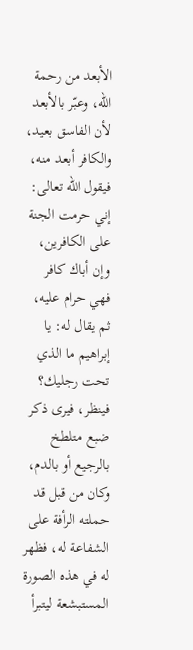الأبعد من رحمة الله، وعبّر بالأبعد لأن الفاسق بعيد، والكافر أبعد منه، فيقول الله تعالى: إني حرمت الجنة على الكافرين، وإن أباك كافر فهي حرام عليه، ثم يقال له: يا إبراهيم ما الذي تحت رجليك؟ فينظر، فيرى ذكر ضبع متلطخ بالرجيع أو بالدم، وكان من قبل قد حملته الرأفة على الشفاعة له، فظهر له في هذه الصورة المستبشعة ليتبرأ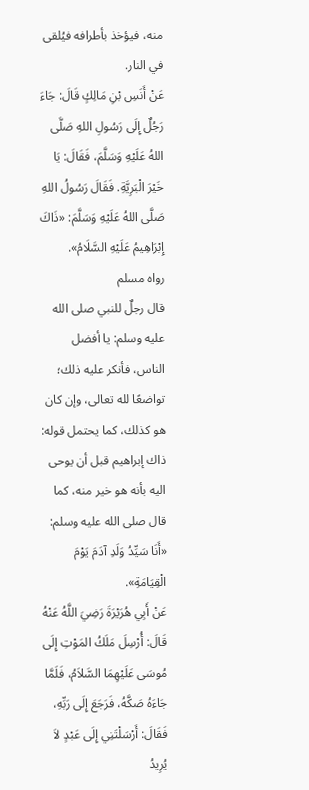منه، فيؤخذ بأطرافه فيُلقى في النار.
عَنْ أَنَسِ بْنِ مَالِكٍ قَالَ: جَاءَ رَجُلٌ إِلَى رَسُولِ اللهِ صَلَّى اللهُ عَلَيْهِ وَسَلَّمَ، فَقَالَ: يَا خَيْرَ الْبَرِيَّةِ. فَقَالَ رَسُولُ اللهِ صَلَّى اللهُ عَلَيْهِ وَسَلَّمَ: «ذَاكَ إِبْرَاهِيمُ عَلَيْهِ السَّلَامُ».
رواه مسلم
قال رجلٌ للنبي صلى الله عليه وسلم: يا أفضل الناس، فأنكر عليه ذلك؛ تواضعًا لله تعالى، وإن كان هو كذلك، كما يحتمل قوله: ذاك إبراهيم قبل أن يوحى اليه بأنه هو خير منه، كما قال صلى الله عليه وسلم: «أَنَا سَيِّدُ وَلَدِ آدَمَ يَوْمَ الْقِيَامَةِ».
عَنْ أَبِي هُرَيْرَةَ رَضِيَ اللَّهُ عَنْهُ قَالَ: أُرْسِلَ مَلَكُ المَوْتِ إِلَى مُوسَى عَلَيْهِمَا السَّلاَمُ، فَلَمَّا جَاءَهُ صَكَّهُ، فَرَجَعَ إِلَى رَبِّهِ، فَقَالَ: أَرْسَلْتَنِي إِلَى عَبْدٍ لاَ يُرِيدُ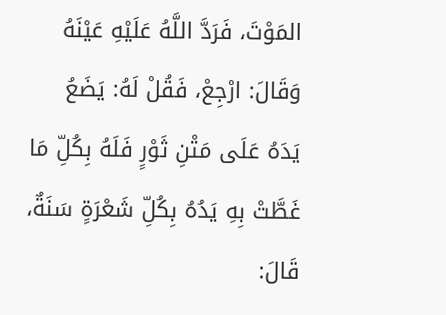المَوْتَ، فَرَدَّ اللَّهُ عَلَيْهِ عَيْنَهُ وَقَالَ: ارْجِعْ، فَقُلْ لَهُ: يَضَعُ يَدَهُ عَلَى مَتْنِ ثَوْرٍ فَلَهُ بِكُلِّ مَا غَطَّتْ بِهِ يَدُهُ بِكُلِّ شَعْرَةٍ سَنَةٌ، قَالَ: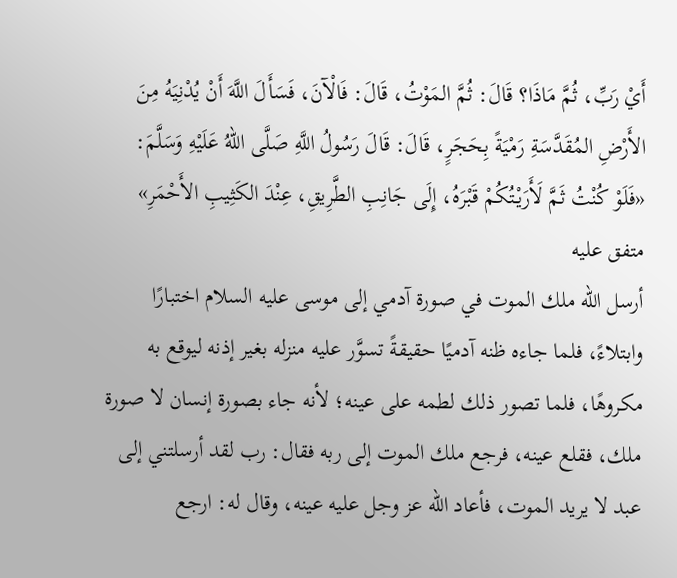أَيْ رَبِّ، ثُمَّ مَاذَا؟ قَالَ: ثُمَّ المَوْتُ، قَالَ: فَالْآنَ، فَسَأَلَ اللَّهَ أَنْ يُدْنِيَهُ مِنَ الأَرْضِ المُقَدَّسَةِ رَمْيَةً بِحَجَرٍ، قَالَ: قَالَ رَسُولُ اللَّهِ صَلَّى اللهُ عَلَيْهِ وَسَلَّمَ: «فَلَوْ كُنْتُ ثَمَّ لَأَرَيْتُكُمْ قَبْرَهُ، إِلَى جَانِبِ الطَّرِيقِ، عِنْدَ الكَثِيبِ الأَحْمَرِ»
متفق عليه
أرسل الله ملك الموت في صورة آدمي إلى موسى عليه السلام اختبارًا وابتلاءً، فلما جاءه ظنه آدميًا حقيقةً تسوَّر عليه منزله بغير إذنه ليوقع به مكروهًا، فلما تصور ذلك لطمه على عينه؛ لأنه جاء بصورة إنسان لا صورة ملك، فقلع عينه، فرجع ملك الموت إلى ربه فقال: رب لقد أرسلتني إلى عبد لا يريد الموت، فأعاد الله عز وجل عليه عينه، وقال له: ارجع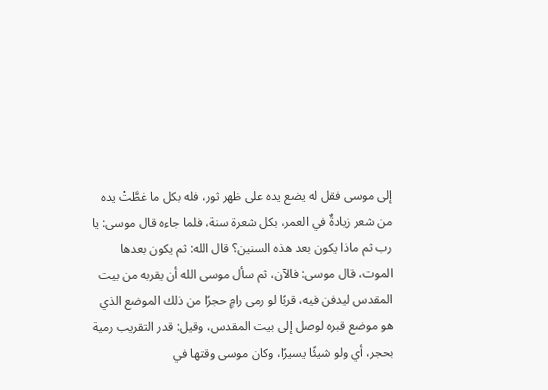إلى موسى فقل له يضع يده على ظهر ثور، فله بكل ما غطَّتْ يده من شعر زيادةٌ في العمر، بكل شعرة سنة، فلما جاءه قال موسى: يا رب ثم ماذا يكون بعد هذه السنين؟ قال الله: ثم يكون بعدها الموت، قال موسى: فالآن، ثم سأل موسى الله أن يقربه من بيت المقدس ليدفن فيه، قربًا لو رمى رامٍ حجرًا من ذلك الموضع الذي هو موضع قبره لوصل إلى بيت المقدس، وقيل: قدر التقريب رمية بحجر، أي ولو شيئًا يسيرًا، وكان موسى وقتها في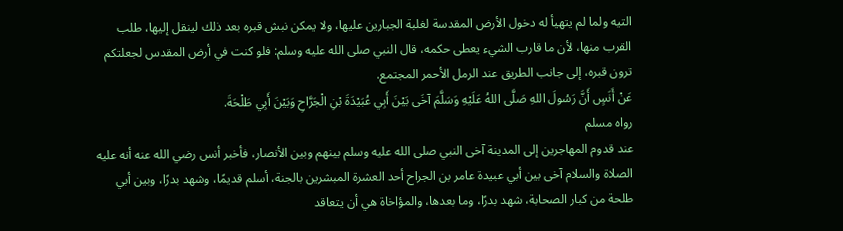التيه ولما لم يتهيأ له دخول الأرض المقدسة لغلبة الجبارين عليها، ولا يمكن نبش قبره بعد ذلك لينقل إليها، طلب القرب منها، لأن ما قارب الشيء يعطى حكمه، قال النبي صلى الله عليه وسلم: فلو كنت في أرض المقدس لجعلتكم ترون قبره، إلى جانب الطريق عند الرمل الأحمر المجتمع.
عَنْ أَنَسٍ أَنَّ رَسُولَ اللهِ صَلَّى اللهُ عَلَيْهِ وَسَلَّمَ آخَى بَيْنَ أَبِي عُبَيْدَةَ بْنِ الْجَرَّاحِ وَبَيْنَ أَبِي طَلْحَةَ.
رواه مسلم
عند قدوم المهاجرين إلى المدينة آخى النبي صلى الله عليه وسلم بينهم وبين الأنصار، فأخبر أنس رضي الله عنه أنه عليه الصلاة والسلام آخى بين أبي عبيدة عامر بن الجراح أحد العشرة المبشرين بالجنة، أسلم قديمًا، وشهد بدرًا، وبين أبي طلحة من كبار الصحابة، شهد بدرًا، وما بعدها، والمؤاخاة هي أن يتعاقد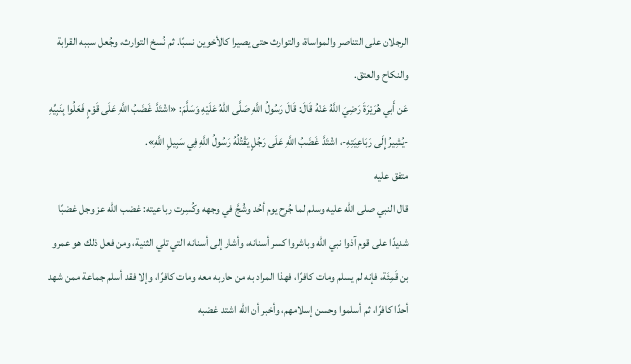الرجلان على التناصر والمواساة، والتوارث حتى يصيرا كالأخوين نسبًا. ثم نُسخ التوارث، وجُعل سببه القرابة والنكاح والعتق.
عَن أَبي هُرَيْرَةَ رَضِيَ اللَّهُ عَنْهُ قَالَ: قَالَ رَسُولُ اللَّهِ صَلَّى اللهُ عَلَيْهِ وَسَلَّمَ: «اشْتَدَّ غَضَبُ اللَّهِ عَلَى قَوْمٍ فَعَلُوا بِنَبِيِّهِ -يُشِيرُ إِلَى رَبَاعِيَتِهِ-، اشْتَدَّ غَضَبُ اللَّهِ عَلَى رَجُلٍ يَقْتُلُهُ رَسُولُ اللَّهِ فِي سَبِيلِ اللَّهِ».
متفق عليه
قال النبي صلى الله عليه وسلم لما جُرِح يوم أحُد وشُجَّ في وجهه وكُسِرت رباعيته: غضب الله عز وجل غضبًا شديدًا على قوم آذوا نبي الله وباشروا كسر أسنانه، وأشار إلى أسنانه التي تلي الثنية، ومن فعل ذلك هو عمرو بن قَمِئَة، فإنه لم يسلم ومات كافرًا، فهذا المراد به من حاربه معه ومات كافرًا، وإلا فقد أسلم جماعة ممن شهد أحدًا كافرًا، ثم أسلموا وحسن إسلامهم، وأخبر أن الله اشتد غضبه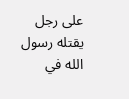على رجل يقتله رسول الله في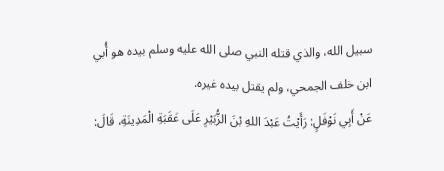سبيل الله، والذي قتله النبي صلى الله عليه وسلم بيده هو أُبي ابن خلف الجمحي، ولم يقتل بيده غيره.
عَنْ أَبِي نَوْفَلٍ: رَأَيْتُ عَبْدَ اللهِ بْنَ الزُّبَيْرِ عَلَى عَقَبَةِ الْمَدِينَةِ، قَالَ: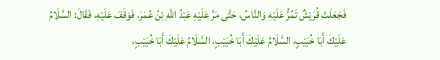فَجَعَلَتْ قُرَيْشٌ تَمُرُّ عَلَيْهِ وَالنَّاسُ، حَتَّى مَرَّ عَلَيْهِ عَبْدُ اللهِ بْنُ عُمَرَ، فَوَقَفَ عَلَيْهِ، فَقَالَ: السَّلَامُ عَلَيْكَ أَبَا خُبَيْبٍ، السَّلَامُ عَلَيْكَ أَبَا خُبَيْبٍ، السَّلَامُ عَلَيْكَ أَبَا خُبَيْبٍ،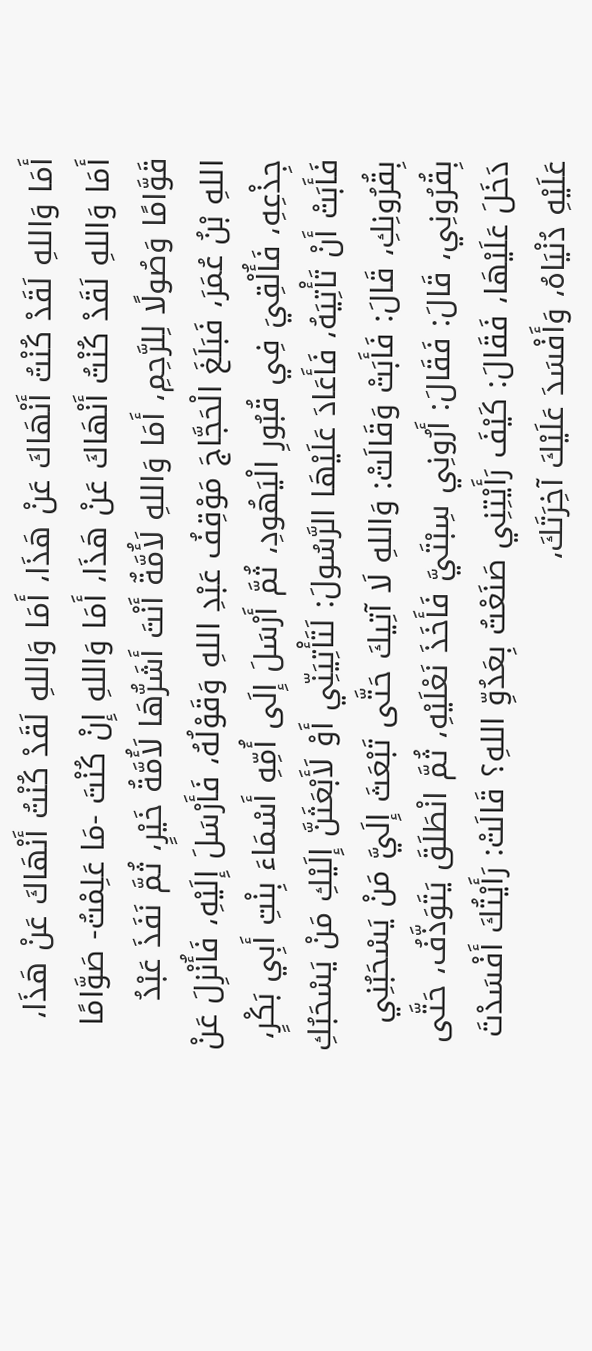أَمَا وَاللهِ لَقَدْ كُنْتُ أَنْهَاكَ عَنْ هَذَا، أَمَا وَاللهِ لَقَدْ كُنْتُ أَنْهَاكَ عَنْ هَذَا، أَمَا وَاللهِ لَقَدْ كُنْتُ أَنْهَاكَ عَنْ هَذَا، أَمَا وَاللهِ إِنْ كُنْتَ -مَا عَلِمْتُ- صَوَّامًا قَوَّامًا وَصُولًا لِلرَّحِمِ، أَمَا وَاللهِ لَأُمَّةٌ أَنْتَ أَشَرُّهَا لَأُمَّةُ خَيْرٍ، ثُمَّ نَفَذَ عَبْدُ اللهِ بْنُ عُمَرَ، فَبَلَغَ الْحَجَّاجَ مَوْقِفُ عَبْدِ اللهِ وَقَوْلُهُ، فَأَرْسَلَ إِلَيْهِ، فَأُنْزِلَ عَنْ جِذْعِهِ، فَأُلْقِيَ فِي قُبُورِ الْيَهُودِ، ثُمَّ أَرْسَلَ إِلَى أُمِّهِ أَسْمَاءَ بِنْتِ أَبِي بَكْرٍ، فَأَبَتْ أَنْ تَأْتِيَهُ، فَأَعَادَ عَلَيْهَا الرَّسُولَ: لَتَأْتِيَنِّي أَوْ لَأَبْعَثَنَّ إِلَيْكِ مَنْ يَسْحَبُكِ بِقُرُونِكِ، قَالَ: فَأَبَتْ وَقَالَتْ: وَاللهِ لَا آتِيكَ حَتَّى تَبْعَثَ إِلَيَّ مَنْ يَسْحَبُنِي بِقُرُونِي، قَالَ: فَقَالَ: أَرُونِي سِبْتَيَّ فَأَخَذَ نَعْلَيْهِ، ثُمَّ انْطَلَقَ يَتَوَذَّفُ، حَتَّى دَخَلَ عَلَيْهَا، فَقَالَ: كَيْفَ رَأَيْتِنِي صَنَعْتُ بِعَدُوِّ اللهِ؟ قَالَتْ: رَأَيْتُكَ أَفْسَدْتَ عَلَيْهِ دُنْيَاهُ، وَأَفْسَدَ عَلَيْكَ آخِرَتَكَ،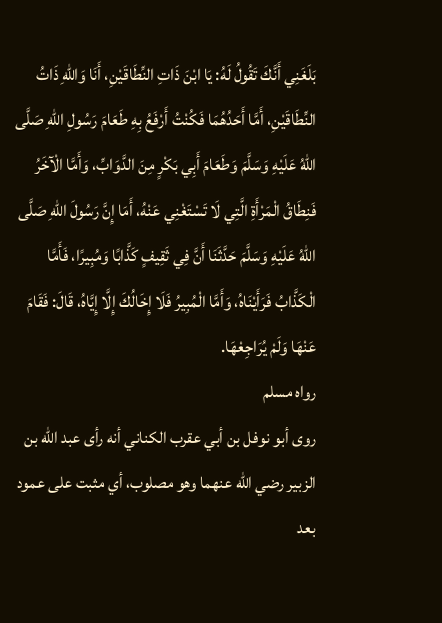بَلَغَنِي أَنَّكَ تَقُولُ لَهُ: يَا ابْنَ ذَاتِ النِّطَاقَيْنِ، أَنَا وَاللهِ ذَاتُ النِّطَاقَيْنِ، أَمَّا أَحَدُهُمَا فَكُنْتُ أَرْفَعُ بِهِ طَعَامَ رَسُولِ اللهِ صَلَّى اللهُ عَلَيْهِ وَسَلَّمَ وَطَعَامَ أَبِي بَكْرٍ مِنَ الدَّوَابِّ، وَأَمَّا الْآخَرُ فَنِطَاقُ الْمَرْأَةِ الَّتِي لَا تَسْتَغْنِي عَنْهُ، أَمَا إِنَّ رَسُولَ اللهِ صَلَّى اللهُ عَلَيْهِ وَسَلَّمَ حَدَّثَنَا أَنَّ فِي ثَقِيفٍ كَذَّابًا وَمُبِيرًا، فَأَمَّا الْكَذَّابُ فَرَأَيْنَاهُ، وَأَمَّا الْمُبِيرُ فَلَا إِخَالُكَ إِلَّا إِيَّاهُ، قَالَ: فَقَامَ عَنْهَا وَلَمْ يُرَاجِعْهَا.
رواه مسلم
روى أبو نوفل بن أبي عقرب الكناني أنه رأى عبد الله بن الزبير رضي الله عنهما وهو مصلوب، أي مثبت على عمود بعد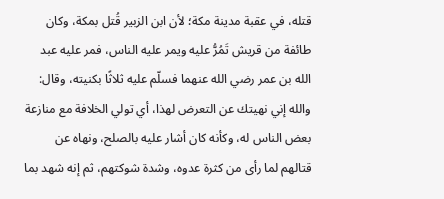قتله، في عقبة مدينة مكة؛ لأن ابن الزبير قُتل بمكة، وكان طائفة من قريش تَمُرُّ عليه ويمر عليه الناس، فمر عليه عبد الله بن عمر رضي الله عنهما فسلّم عليه ثلاثًا بكنيته، وقال: والله إني نهيتك عن التعرض لهذا، أي تولي الخلافة مع منازعة بعض الناس له، وكأنه كان أشار عليه بالصلح، ونهاه عن قتالهم لما رأى من كثرة عدوه، وشدة شوكتهم، ثم إنه شهد بما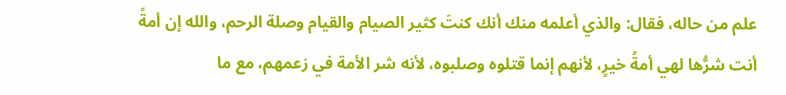علم من حاله، فقال: والذي أعلمه منك أنك كنتَ كثير الصيام والقيام وصلة الرحم، والله إن أمةً أنت شرُّها لهي أمةُ خيرٍ، لأنهم إنما قتلوه وصلبوه، لأنه شر الأمة في زعمهم، مع ما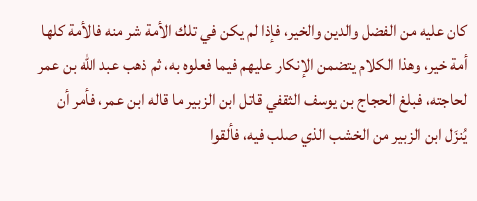كان عليه من الفضل والدين والخير، فإذا لم يكن في تلك الأمة شر منه فالأمة كلها أمة خير، وهذا الكلام يتضمن الإنكار عليهم فيما فعلوه به، ثم ذهب عبد الله بن عمر لحاجته، فبلغ الحجاج بن يوسف الثقفي قاتل ابن الزبير ما قاله ابن عمر، فأمر أن يُنزَل ابن الزبير من الخشب الذي صلب فيه، فألقوا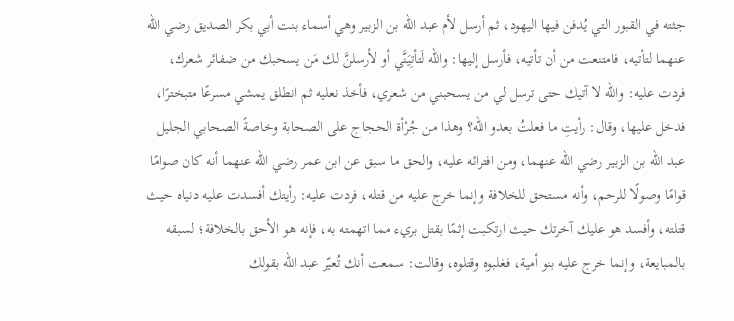جثته في القبور التي يُدفن فيها اليهود، ثم أرسل لأم عبد الله بن الزبير وهي أسماء بنت أبي بكر الصديق رضي الله عنهما لتأتيه، فامتنعت من أن تأتيه، فأرسل إليها: والله لَتأتِيَنَّي أو لأرسلنَّ لك مَن يسحبك من ضفائر شعرك، فردت عليه: والله لا آتيك حتى ترسل لي من يسحبني من شعري، فأخذ نعليه ثم انطلق يمشي مسرعًا متبخترًا، فدخل عليها، وقال: رأيتِ ما فعلتُ بعدو الله؟ وهذا من جُرْأة الحجاج على الصحابة وخاصةً الصحابي الجليل عبد الله بن الزبير رضي الله عنهما، ومن افترائه عليه، والحق ما سبق عن ابن عمر رضي الله عنهما أنه كان صوامًا قوامًا وصولًا للرحم، وأنه مستحق للخلافة وإنما خرج عليه من قتله، فردت عليه: رأيتك أفسدت عليه دنياه حيث قتلته، وأفسد هو عليك آخرتك حيث ارتكبت إثمًا بقتل بريء مما اتهمته به، فإنه هو الأحق بالخلافة؛ لسبقه بالمبايعة، وإنما خرج عليه بنو أمية، فغلبوه وقتلوه، وقالت: سمعت أنك تُعيّر عبد الله بقولك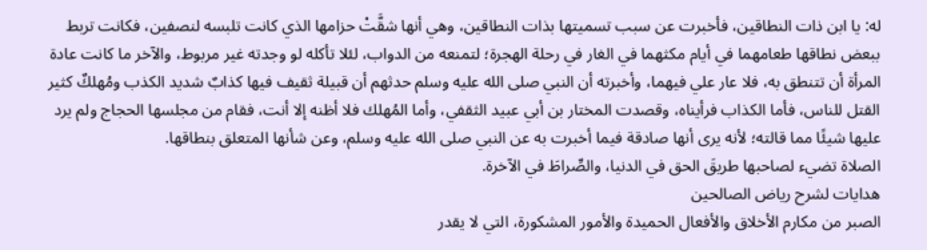له: يا ابن ذات النطاقين، فأخبرت عن سبب تسميتها بذات النطاقين، وهي أنها شقَّتْ حزامها الذي كانت تلبسه لنصفين، فكانت تربط ببعض نطاقها طعامهما في أيام مكثهما في الغار في رحلة الهجرة؛ لتمنعه من الدواب، لئلا تأكله لو وجدته غير مربوط، والآخر ما كانت عادة المرأة أن تتنطق به، فلا عار علي فيهما، وأخبرته أن النبي صلى الله عليه وسلم حدثهم أن قبيلة ثقيف فيها كذابٌ شديد الكذب ومُهلكٌ كثير القتل للناس، فأما الكذاب فرأيناه، وقصدت المختار بن أبي عبيد الثقفي، وأما المُهلك فلا أظنه إلا أنت، فقام من مجلسها الحجاج ولم يرد عليها شيئًا مما قالته؛ لأنه يرى أنها صادقة فيما أخبرت به عن النبي صلى الله عليه وسلم، وعن شأنها المتعلق بنطاقها.
الصلاة تضيء لصاحبها طريقَ الحق في الدنيا، والصِّراطَ في الآخرة.
هدايات لشرح رياض الصالحين
الصبر من مكارم الأخلاق والأفعال الحميدة والأمور المشكورة، التي لا يقدر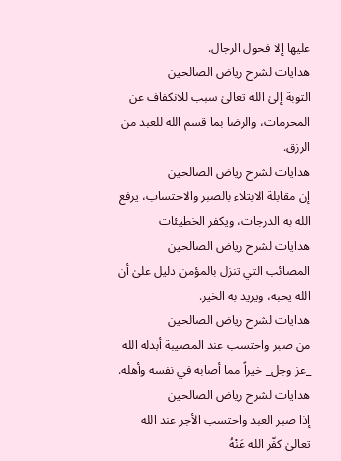عليها إلا فحول الرجال.
هدايات لشرح رياض الصالحين
التوبة إلىٰ الله تعالىٰ سبب للانكفاف عن المحرمات، والرضا بما قسم الله للعبد من الرزق.
هدايات لشرح رياض الصالحين
إن مقابلة الابتلاء بالصبر والاحتساب، يرفع الله به الدرجات، ويكفر الخطيئات
هدايات لشرح رياض الصالحين
المصائب التي تنزل بالمؤمن دليل علىٰ أن الله يحبه، ويريد به الخير.
هدايات لشرح رياض الصالحين
من صبر واحتسب عند المصيبة أبدله الله _عز وجل_ خيراً مما أصابه في نفسه وأهله.
هدايات لشرح رياض الصالحين
إذا صبر العبد واحتسب الأجر عند الله تعالىٰ كفّر الله عَنْهُ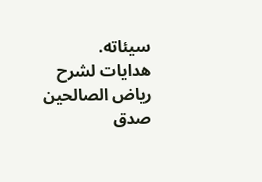سيئاته.
هدايات لشرح رياض الصالحين
صدق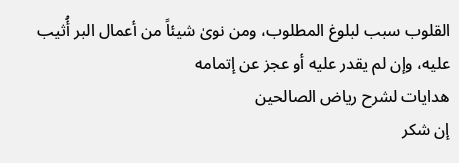القلوب سبب لبلوغ المطلوب، ومن نوىٰ شيئاً من أعمال البر أُثيب عليه، وإن لم يقدر عليه أو عجز عن إتمامه
هدايات لشرح رياض الصالحين
إن شكر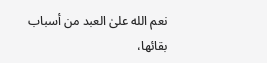نعم الله علىٰ العبد من أسباب بقائها،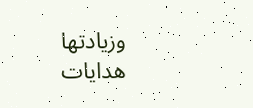وزيادتها
هدايات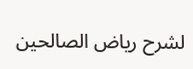لشرح رياض الصالحين